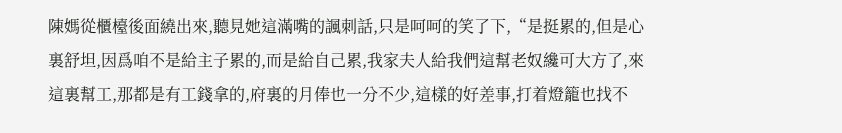陳媽從櫃檯後面繞出來,聽見她這滿嘴的諷刺話,只是呵呵的笑了下,“是挺累的,但是心裏舒坦,因爲咱不是給主子累的,而是給自己累,我家夫人給我們這幫老奴纔可大方了,來這裏幫工,那都是有工錢拿的,府裏的月俸也一分不少,這樣的好差事,打着燈籠也找不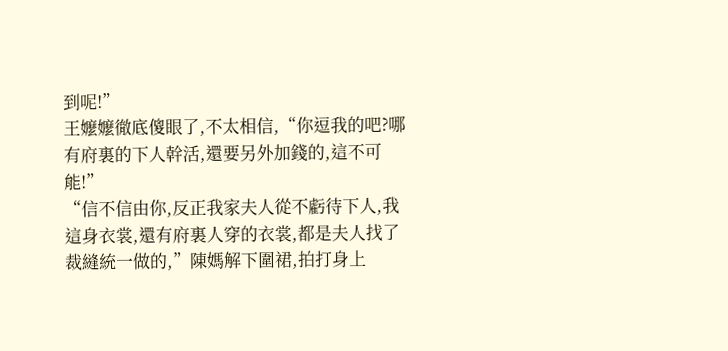到呢!”
王嬤嬤徹底傻眼了,不太相信,“你逗我的吧?哪有府裏的下人幹活,還要另外加錢的,這不可能!”
“信不信由你,反正我家夫人從不虧待下人,我這身衣裳,還有府裏人穿的衣裳,都是夫人找了裁縫統一做的,”陳媽解下圍裙,拍打身上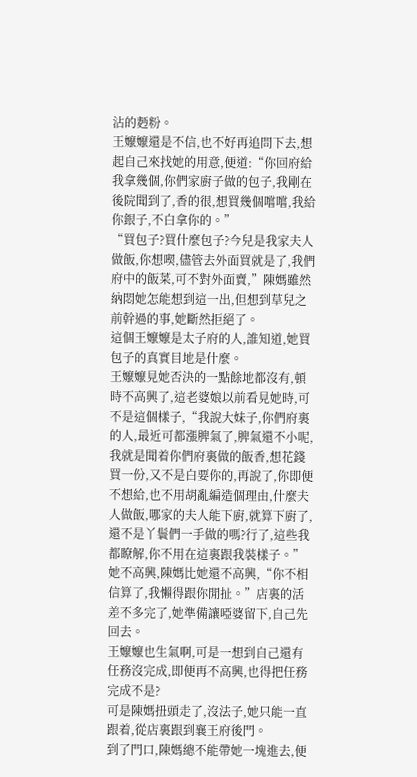沾的麪粉。
王嬤嬤還是不信,也不好再追問下去,想起自己來找她的用意,便道:“你回府給我拿幾個,你們家廚子做的包子,我剛在後院聞到了,香的很,想買幾個嚐嚐,我給你銀子,不白拿你的。”
“買包子?買什麼包子?今兒是我家夫人做飯,你想喫,儘管去外面買就是了,我們府中的飯菜,可不對外面賣,”陳媽雖然納悶她怎能想到這一出,但想到草兒之前幹過的事,她斷然拒絕了。
這個王嬤嬤是太子府的人,誰知道,她買包子的真實目地是什麼。
王嬤嬤見她否決的一點餘地都沒有,頓時不高興了,這老婆娘以前看見她時,可不是這個樣子,“我說大妹子,你們府裏的人,最近可都漲脾氣了,脾氣還不小呢,我就是聞着你們府裏做的飯香,想花錢買一份,又不是白要你的,再說了,你即便不想給,也不用胡亂編造個理由,什麼夫人做飯,哪家的夫人能下廚,就算下廚了,還不是丫鬟們一手做的嗎?行了,這些我都瞭解,你不用在這裏跟我裝樣子。”
她不高興,陳媽比她還不高興,“你不相信算了,我懶得跟你閒扯。”店裏的活差不多完了,她準備讓啞婆留下,自己先回去。
王嬤嬤也生氣啊,可是一想到自己還有任務沒完成,即便再不高興,也得把任務完成不是?
可是陳媽扭頭走了,沒法子,她只能一直跟着,從店裏跟到襄王府後門。
到了門口,陳媽總不能帶她一塊進去,便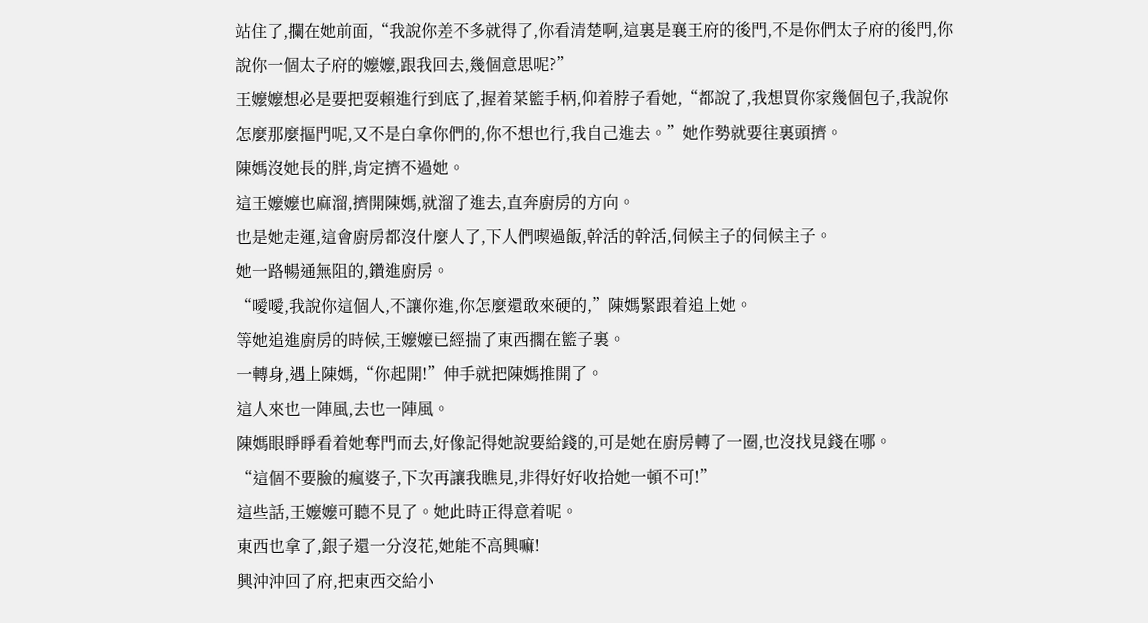站住了,攔在她前面,“我說你差不多就得了,你看清楚啊,這裏是襄王府的後門,不是你們太子府的後門,你說你一個太子府的嬤嬤,跟我回去,幾個意思呢?”
王嬤嬤想必是要把耍賴進行到底了,握着菜籃手柄,仰着脖子看她,“都說了,我想買你家幾個包子,我說你怎麼那麼摳門呢,又不是白拿你們的,你不想也行,我自己進去。”她作勢就要往裏頭擠。
陳媽沒她長的胖,肯定擠不過她。
這王嬤嬤也麻溜,擠開陳媽,就溜了進去,直奔廚房的方向。
也是她走運,這會廚房都沒什麼人了,下人們喫過飯,幹活的幹活,伺候主子的伺候主子。
她一路暢通無阻的,鑽進廚房。
“噯噯,我說你這個人,不讓你進,你怎麼還敢來硬的,”陳媽緊跟着追上她。
等她追進廚房的時候,王嬤嬤已經揣了東西擱在籃子裏。
一轉身,遇上陳媽,“你起開!”伸手就把陳媽推開了。
這人來也一陣風,去也一陣風。
陳媽眼睜睜看着她奪門而去,好像記得她說要給錢的,可是她在廚房轉了一圈,也沒找見錢在哪。
“這個不要臉的瘋婆子,下次再讓我瞧見,非得好好收拾她一頓不可!”
這些話,王嬤嬤可聽不見了。她此時正得意着呢。
東西也拿了,銀子還一分沒花,她能不高興嘛!
興沖沖回了府,把東西交給小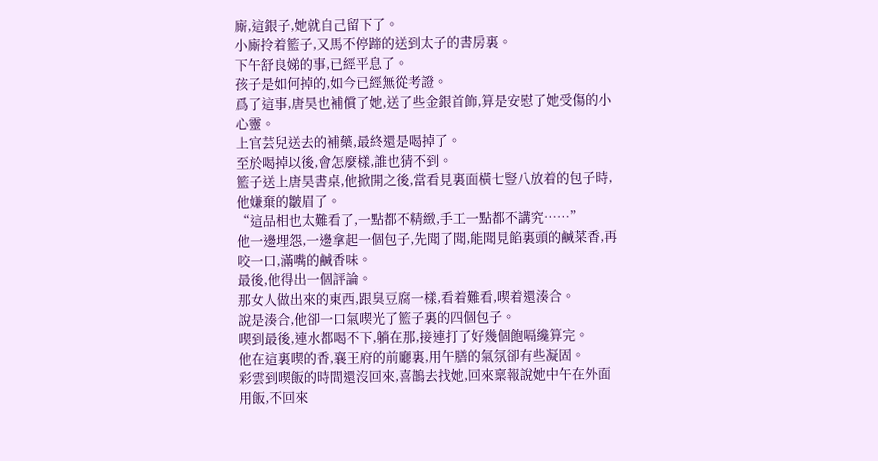廝,這銀子,她就自己留下了。
小廝拎着籃子,又馬不停蹄的送到太子的書房裏。
下午舒良娣的事,已經平息了。
孩子是如何掉的,如今已經無從考證。
爲了這事,唐昊也補償了她,送了些金銀首飾,算是安慰了她受傷的小心靈。
上官芸兒送去的補藥,最終還是喝掉了。
至於喝掉以後,會怎麼樣,誰也猜不到。
籃子送上唐昊書桌,他掀開之後,當看見裏面橫七豎八放着的包子時,他嫌棄的皺眉了。
“這品相也太難看了,一點都不精緻,手工一點都不講究……”
他一邊埋怨,一邊拿起一個包子,先聞了聞,能聞見餡裏頭的鹹菜香,再咬一口,滿嘴的鹹香味。
最後,他得出一個評論。
那女人做出來的東西,跟臭豆腐一樣,看着難看,喫着還湊合。
說是湊合,他卻一口氣喫光了籃子裏的四個包子。
喫到最後,連水都喝不下,躺在那,接連打了好幾個飽嗝纔算完。
他在這裏喫的香,襄王府的前廳裏,用午膳的氣氛卻有些凝固。
彩雲到喫飯的時間還沒回來,喜鵲去找她,回來稟報說她中午在外面用飯,不回來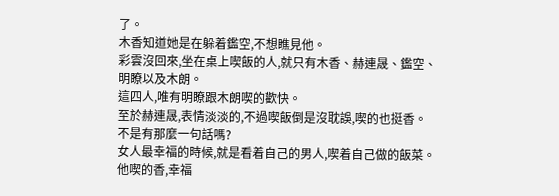了。
木香知道她是在躲着鑑空,不想瞧見他。
彩雲沒回來,坐在桌上喫飯的人,就只有木香、赫連晟、鑑空、明瞭以及木朗。
這四人,唯有明瞭跟木朗喫的歡快。
至於赫連晟,表情淡淡的,不過喫飯倒是沒耽誤,喫的也挺香。
不是有那麼一句話嗎?
女人最幸福的時候,就是看着自己的男人,喫着自己做的飯菜。
他喫的香,幸福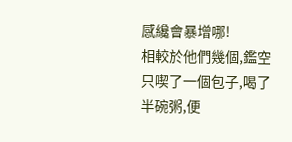感纔會暴增哪!
相較於他們幾個,鑑空只喫了一個包子,喝了半碗粥,便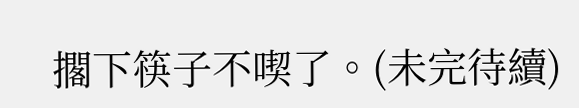擱下筷子不喫了。(未完待續)